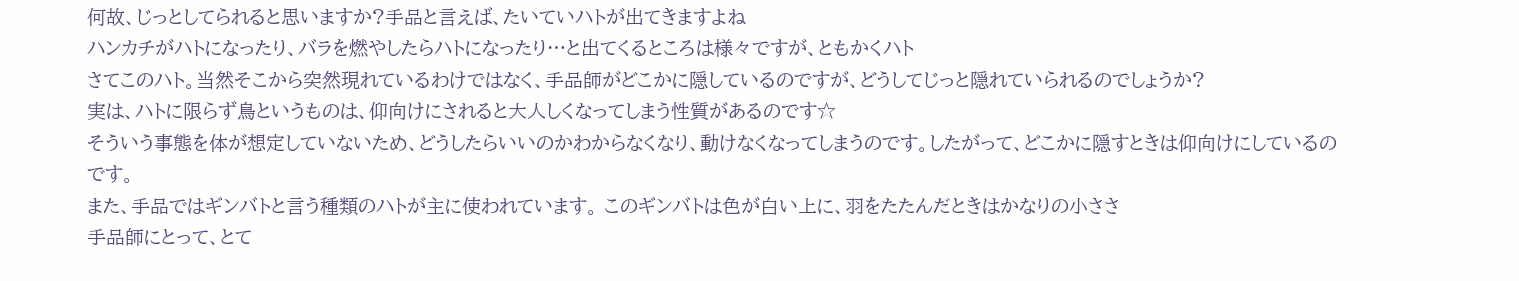何故、じっとしてられると思いますか?手品と言えば、たいていハトが出てきますよね
ハンカチがハトになったり、バラを燃やしたらハトになったり…と出てくるところは様々ですが、ともかくハト
さてこのハト。当然そこから突然現れているわけではなく、手品師がどこかに隠しているのですが、どうしてじっと隠れていられるのでしょうか?
実は、ハトに限らず鳥というものは、仰向けにされると大人しくなってしまう性質があるのです☆
そういう事態を体が想定していないため、どうしたらいいのかわからなくなり、動けなくなってしまうのです。したがって、どこかに隠すときは仰向けにしているのです。
また、手品ではギンバトと言う種類のハトが主に使われています。 このギンバトは色が白い上に、羽をたたんだときはかなりの小ささ
手品師にとって、とて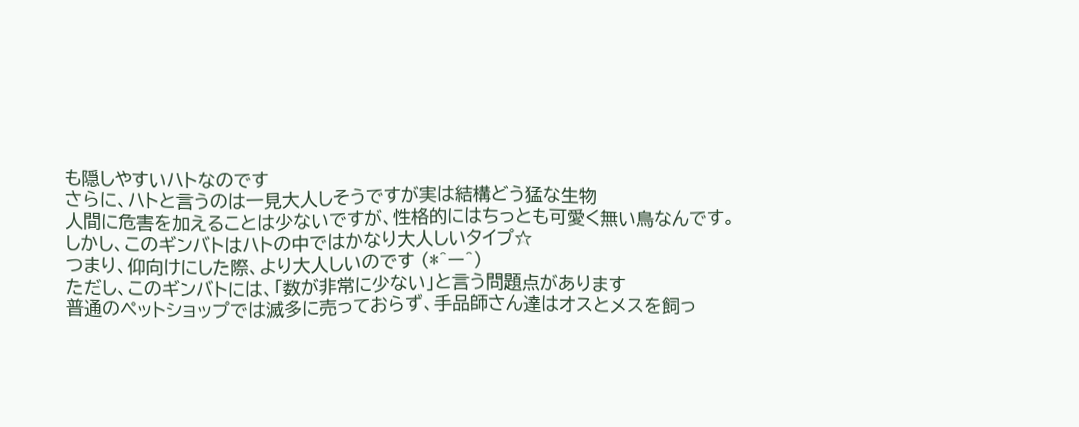も隠しやすいハトなのです
さらに、ハトと言うのは一見大人しそうですが実は結構どう猛な生物
人間に危害を加えることは少ないですが、性格的にはちっとも可愛く無い鳥なんです。
しかし、このギンバトはハトの中ではかなり大人しいタイプ☆
つまり、仰向けにした際、より大人しいのです (*^ー^)
ただし、このギンバトには、「数が非常に少ない」と言う問題点があります
普通のペットショップでは滅多に売っておらず、手品師さん達はオスとメスを飼っ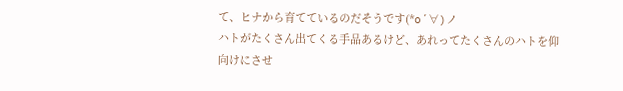て、ヒナから育てているのだそうです(*o´∀)ノ
ハトがたくさん出てくる手品あるけど、あれってたくさんのハトを仰向けにさせ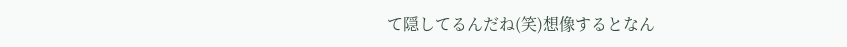て隠してるんだね(笑)想像するとなん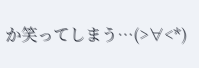か笑ってしまう…(>∀<*)